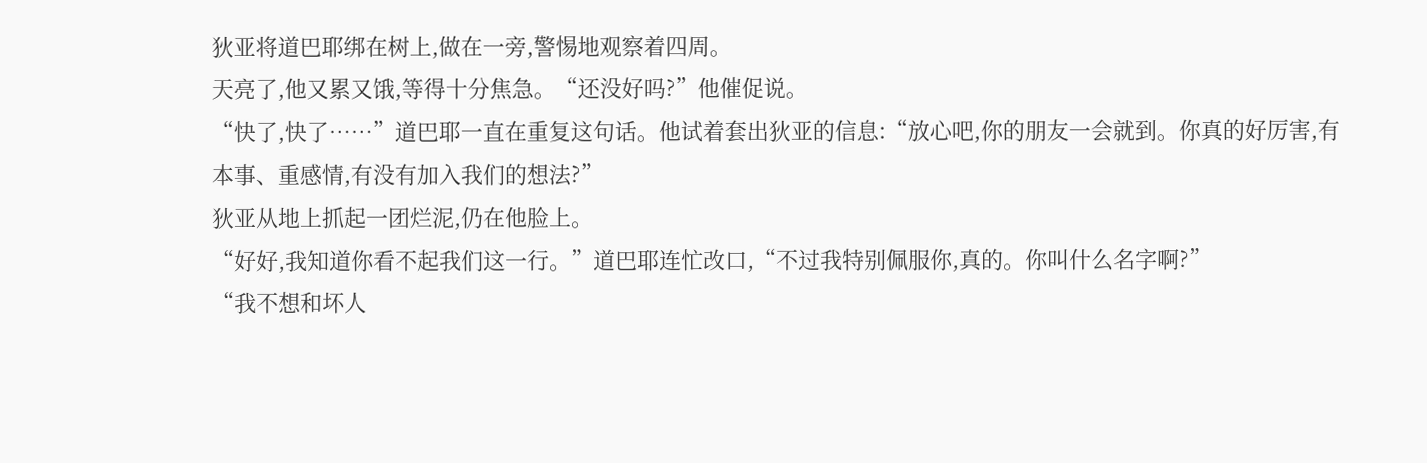狄亚将道巴耶绑在树上,做在一旁,警惕地观察着四周。
天亮了,他又累又饿,等得十分焦急。“还没好吗?”他催促说。
“快了,快了……”道巴耶一直在重复这句话。他试着套出狄亚的信息:“放心吧,你的朋友一会就到。你真的好厉害,有本事、重感情,有没有加入我们的想法?”
狄亚从地上抓起一团烂泥,仍在他脸上。
“好好,我知道你看不起我们这一行。”道巴耶连忙改口,“不过我特别佩服你,真的。你叫什么名字啊?”
“我不想和坏人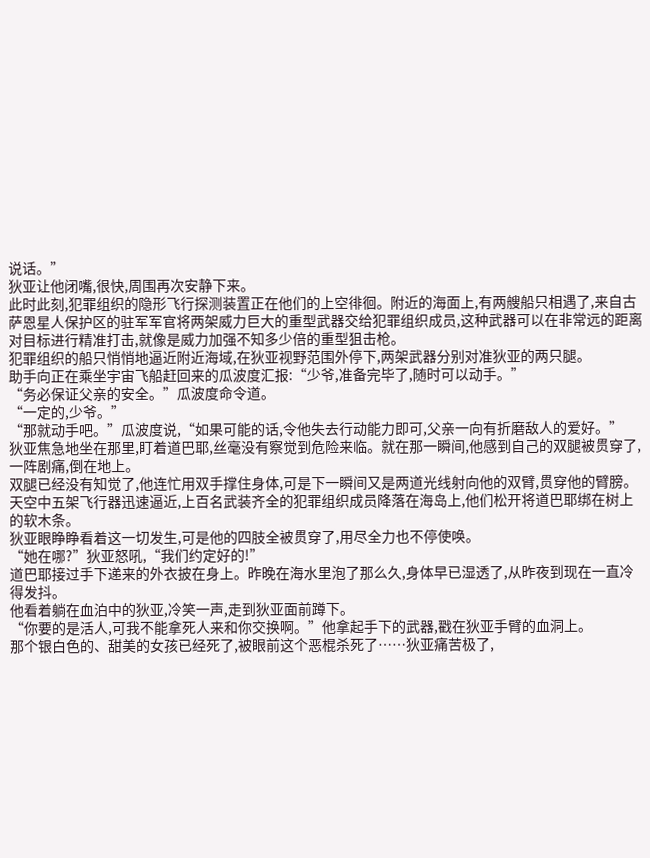说话。”
狄亚让他闭嘴,很快,周围再次安静下来。
此时此刻,犯罪组织的隐形飞行探测装置正在他们的上空徘徊。附近的海面上,有两艘船只相遇了,来自古萨恩星人保护区的驻军军官将两架威力巨大的重型武器交给犯罪组织成员,这种武器可以在非常远的距离对目标进行精准打击,就像是威力加强不知多少倍的重型狙击枪。
犯罪组织的船只悄悄地逼近附近海域,在狄亚视野范围外停下,两架武器分别对准狄亚的两只腿。
助手向正在乘坐宇宙飞船赶回来的瓜波度汇报:“少爷,准备完毕了,随时可以动手。”
“务必保证父亲的安全。”瓜波度命令道。
“一定的,少爷。”
“那就动手吧。”瓜波度说,“如果可能的话,令他失去行动能力即可,父亲一向有折磨敌人的爱好。”
狄亚焦急地坐在那里,盯着道巴耶,丝毫没有察觉到危险来临。就在那一瞬间,他感到自己的双腿被贯穿了,一阵剧痛,倒在地上。
双腿已经没有知觉了,他连忙用双手撑住身体,可是下一瞬间又是两道光线射向他的双臂,贯穿他的臂膀。
天空中五架飞行器迅速逼近,上百名武装齐全的犯罪组织成员降落在海岛上,他们松开将道巴耶绑在树上的软木条。
狄亚眼睁睁看着这一切发生,可是他的四肢全被贯穿了,用尽全力也不停使唤。
“她在哪?”狄亚怒吼,“我们约定好的!”
道巴耶接过手下递来的外衣披在身上。昨晚在海水里泡了那么久,身体早已湿透了,从昨夜到现在一直冷得发抖。
他看着躺在血泊中的狄亚,冷笑一声,走到狄亚面前蹲下。
“你要的是活人,可我不能拿死人来和你交换啊。”他拿起手下的武器,戳在狄亚手臂的血洞上。
那个银白色的、甜美的女孩已经死了,被眼前这个恶棍杀死了……狄亚痛苦极了,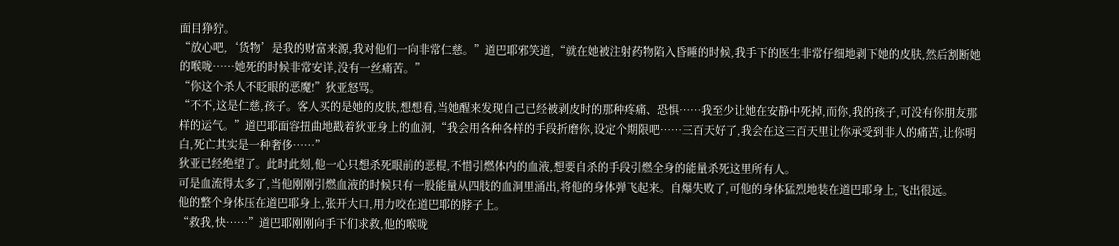面目狰狞。
“放心吧,‘货物’是我的财富来源,我对他们一向非常仁慈。”道巴耶邪笑道,“就在她被注射药物陷入昏睡的时候,我手下的医生非常仔细地剥下她的皮肤,然后割断她的喉咙……她死的时候非常安详,没有一丝痛苦。”
“你这个杀人不眨眼的恶魔!”狄亚怒骂。
“不不,这是仁慈,孩子。客人买的是她的皮肤,想想看,当她醒来发现自己已经被剥皮时的那种疼痛、恐惧……我至少让她在安静中死掉,而你,我的孩子,可没有你朋友那样的运气。”道巴耶面容扭曲地戳着狄亚身上的血洞,“我会用各种各样的手段折磨你,设定个期限吧……三百天好了,我会在这三百天里让你承受到非人的痛苦,让你明白,死亡其实是一种奢侈……”
狄亚已经绝望了。此时此刻,他一心只想杀死眼前的恶棍,不惜引燃体内的血液,想要自杀的手段引燃全身的能量杀死这里所有人。
可是血流得太多了,当他刚刚引燃血液的时候只有一股能量从四肢的血洞里涌出,将他的身体弹飞起来。自爆失败了,可他的身体猛烈地装在道巴耶身上,飞出很远。
他的整个身体压在道巴耶身上,张开大口,用力咬在道巴耶的脖子上。
“救我,快……”道巴耶刚刚向手下们求救,他的喉咙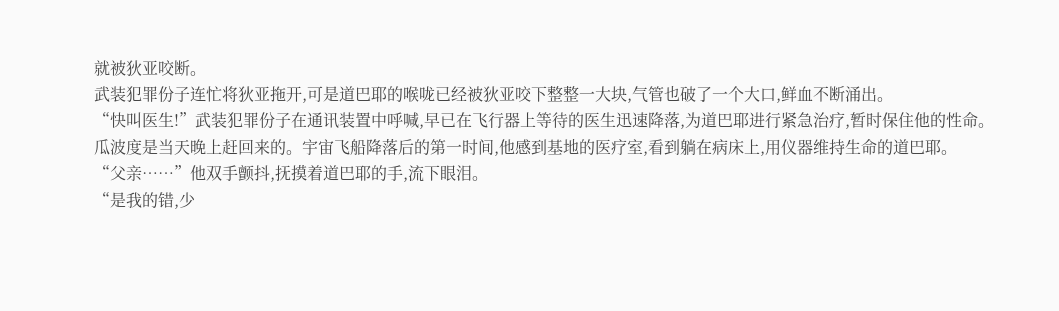就被狄亚咬断。
武装犯罪份子连忙将狄亚拖开,可是道巴耶的喉咙已经被狄亚咬下整整一大块,气管也破了一个大口,鲜血不断涌出。
“快叫医生!”武装犯罪份子在通讯装置中呼喊,早已在飞行器上等待的医生迅速降落,为道巴耶进行紧急治疗,暂时保住他的性命。
瓜波度是当天晚上赶回来的。宇宙飞船降落后的第一时间,他感到基地的医疗室,看到躺在病床上,用仪器维持生命的道巴耶。
“父亲……”他双手颤抖,抚摸着道巴耶的手,流下眼泪。
“是我的错,少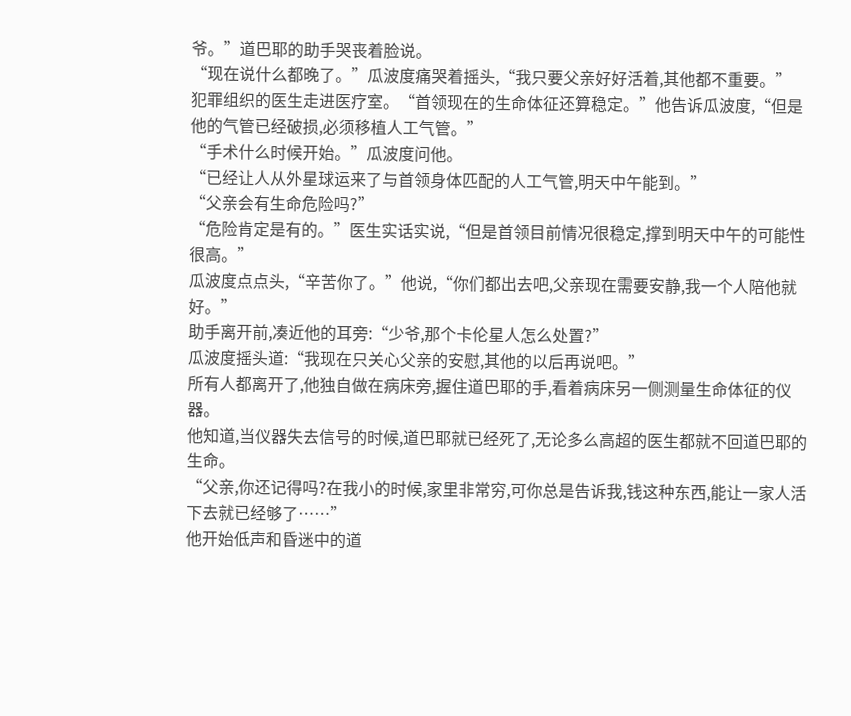爷。”道巴耶的助手哭丧着脸说。
“现在说什么都晚了。”瓜波度痛哭着摇头,“我只要父亲好好活着,其他都不重要。”
犯罪组织的医生走进医疗室。“首领现在的生命体征还算稳定。”他告诉瓜波度,“但是他的气管已经破损,必须移植人工气管。”
“手术什么时候开始。”瓜波度问他。
“已经让人从外星球运来了与首领身体匹配的人工气管,明天中午能到。”
“父亲会有生命危险吗?”
“危险肯定是有的。”医生实话实说,“但是首领目前情况很稳定,撑到明天中午的可能性很高。”
瓜波度点点头,“辛苦你了。”他说,“你们都出去吧,父亲现在需要安静,我一个人陪他就好。”
助手离开前,凑近他的耳旁:“少爷,那个卡伦星人怎么处置?”
瓜波度摇头道:“我现在只关心父亲的安慰,其他的以后再说吧。”
所有人都离开了,他独自做在病床旁,握住道巴耶的手,看着病床另一侧测量生命体征的仪器。
他知道,当仪器失去信号的时候,道巴耶就已经死了,无论多么高超的医生都就不回道巴耶的生命。
“父亲,你还记得吗?在我小的时候,家里非常穷,可你总是告诉我,钱这种东西,能让一家人活下去就已经够了……”
他开始低声和昏迷中的道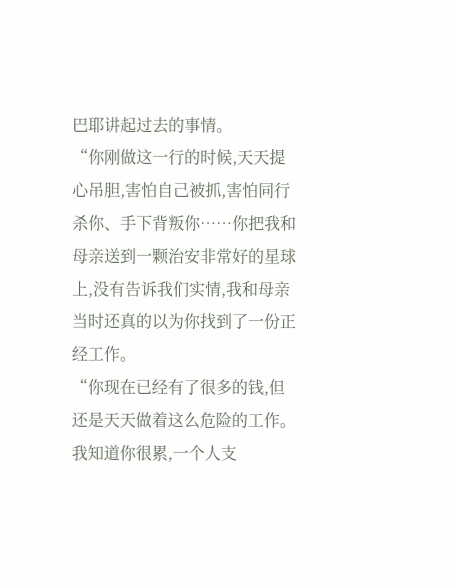巴耶讲起过去的事情。
“你刚做这一行的时候,天天提心吊胆,害怕自己被抓,害怕同行杀你、手下背叛你……你把我和母亲送到一颗治安非常好的星球上,没有告诉我们实情,我和母亲当时还真的以为你找到了一份正经工作。
“你现在已经有了很多的钱,但还是天天做着这么危险的工作。我知道你很累,一个人支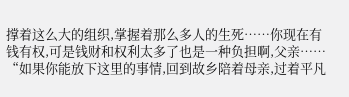撑着这么大的组织,掌握着那么多人的生死……你现在有钱有权,可是钱财和权利太多了也是一种负担啊,父亲……
“如果你能放下这里的事情,回到故乡陪着母亲,过着平凡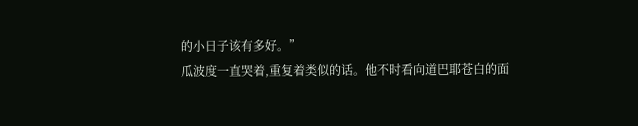的小日子该有多好。”
瓜波度一直哭着,重复着类似的话。他不时看向道巴耶苍白的面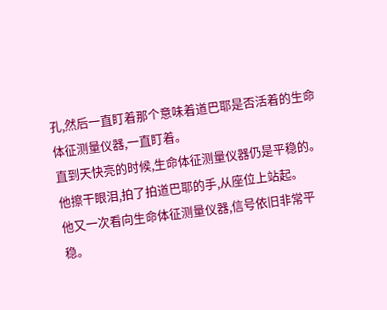孔,然后一直盯着那个意味着道巴耶是否活着的生命体征测量仪器,一直盯着。
直到天快亮的时候,生命体征测量仪器仍是平稳的。他擦干眼泪,拍了拍道巴耶的手,从座位上站起。
他又一次看向生命体征测量仪器,信号依旧非常平稳。